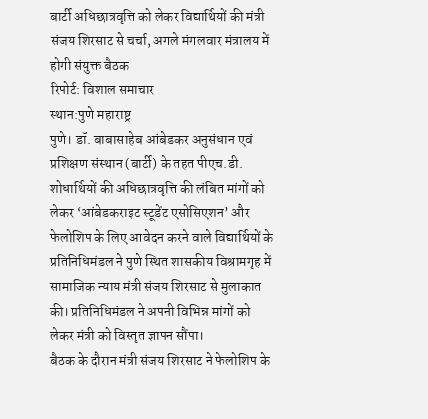बार्टी अधिछात्रवृत्ति को लेकर विद्यार्थियों की मंत्री संजय शिरसाट से चर्चा, अगले मंगलवार मंत्रालय में होगी संयुक्त बैठक
रिपोर्ट: विशाल समाचार
स्थान:पुणे महाराष्ट्र
पुणे। डॉ. बाबासाहेब आंबेडकर अनुसंधान एवं प्रशिक्षण संस्थान (बार्टी) के तहत पीएच.डी. शोधार्थियों की अधिछात्रवृत्ति की लंबित मांगों को लेकर ‘आंबेडकराइट स्टूडेंट एसोसिएशन’ और फेलोशिप के लिए आवेदन करने वाले विद्यार्थियों के प्रतिनिधिमंडल ने पुणे स्थित शासकीय विश्रामगृह में सामाजिक न्याय मंत्री संजय शिरसाट से मुलाकात की। प्रतिनिधिमंडल ने अपनी विभिन्न मांगों को लेकर मंत्री को विस्तृत ज्ञापन सौंपा।
बैठक के दौरान मंत्री संजय शिरसाट ने फेलोशिप के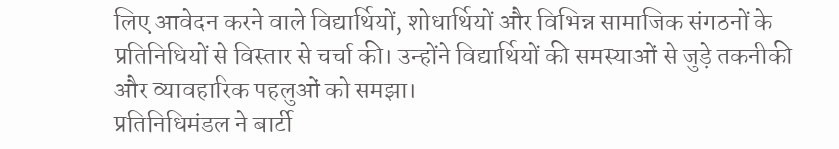लिए आवेदन करने वाले विद्यार्थियों, शोधार्थियों और विभिन्न सामाजिक संगठनों के प्रतिनिधियों से विस्तार से चर्चा की। उन्होंने विद्यार्थियों की समस्याओं से जुड़े तकनीकी और व्यावहारिक पहलुओं को समझा।
प्रतिनिधिमंडल ने बार्टी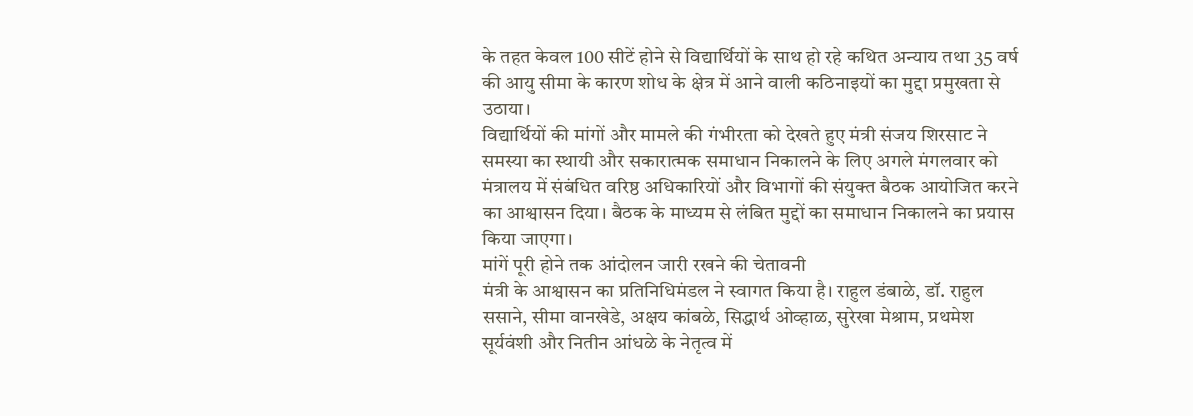के तहत केवल 100 सीटें होने से विद्यार्थियों के साथ हो रहे कथित अन्याय तथा 35 वर्ष की आयु सीमा के कारण शोध के क्षेत्र में आने वाली कठिनाइयों का मुद्दा प्रमुखता से उठाया।
विद्यार्थियों की मांगों और मामले की गंभीरता को देखते हुए मंत्री संजय शिरसाट ने समस्या का स्थायी और सकारात्मक समाधान निकालने के लिए अगले मंगलवार को मंत्रालय में संबंधित वरिष्ठ अधिकारियों और विभागों की संयुक्त बैठक आयोजित करने का आश्वासन दिया। बैठक के माध्यम से लंबित मुद्दों का समाधान निकालने का प्रयास किया जाएगा।
मांगें पूरी होने तक आंदोलन जारी रखने की चेतावनी
मंत्री के आश्वासन का प्रतिनिधिमंडल ने स्वागत किया है। राहुल डंबाळे, डॉ. राहुल ससाने, सीमा वानखेडे, अक्षय कांबळे, सिद्धार्थ ओव्हाळ, सुरेखा मेश्राम, प्रथमेश सूर्यवंशी और नितीन आंधळे के नेतृत्व में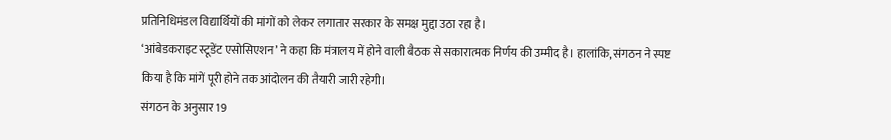प्रतिनिधिमंडल विद्यार्थियों की मांगों को लेकर लगातार सरकार के समक्ष मुद्दा उठा रहा है।
‘आंबेडकराइट स्टूडेंट एसोसिएशन’ ने कहा कि मंत्रालय में होने वाली बैठक से सकारात्मक निर्णय की उम्मीद है। हालांकि, संगठन ने स्पष्ट किया है कि मांगें पूरी होने तक आंदोलन की तैयारी जारी रहेगी।
संगठन के अनुसार 19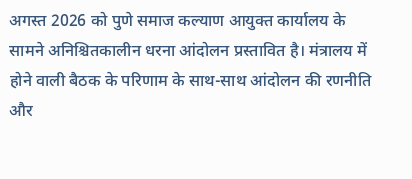अगस्त 2026 को पुणे समाज कल्याण आयुक्त कार्यालय के सामने अनिश्चितकालीन धरना आंदोलन प्रस्तावित है। मंत्रालय में होने वाली बैठक के परिणाम के साथ-साथ आंदोलन की रणनीति और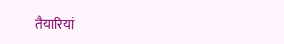तैयारियां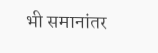भी समानांतर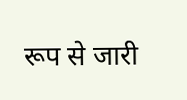रूप से जारी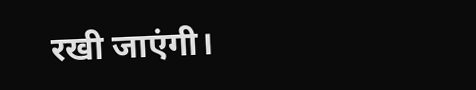रखी जाएंगी।